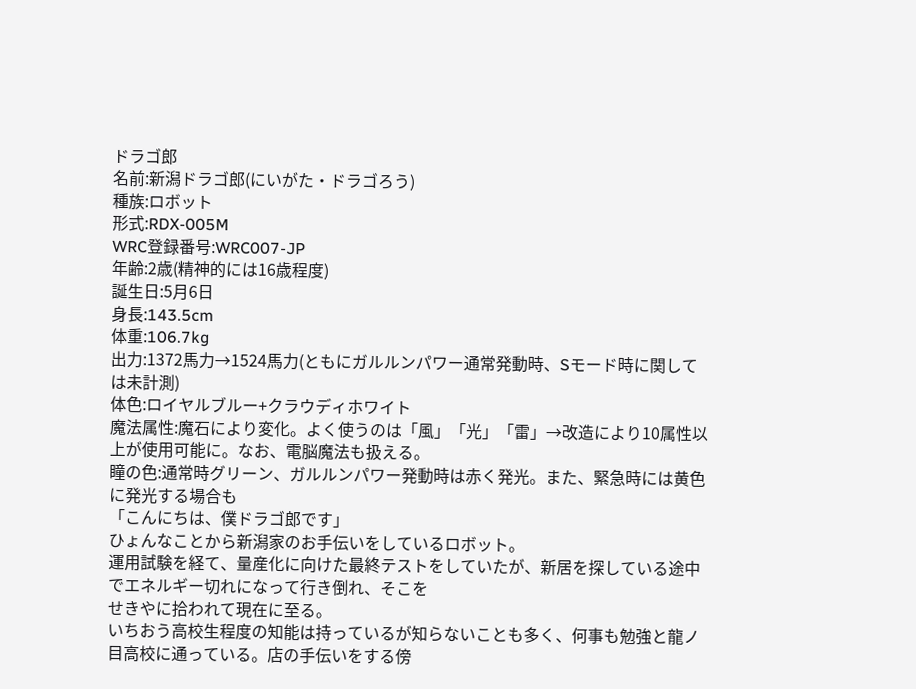ドラゴ郎
名前:新潟ドラゴ郎(にいがた・ドラゴろう)
種族:ロボット
形式:RDX-005M
WRC登録番号:WRC007-JP
年齢:2歳(精神的には16歳程度)
誕生日:5月6日
身長:143.5cm
体重:106.7kg
出力:1372馬力→1524馬力(ともにガルルンパワー通常発動時、Sモード時に関しては未計測)
体色:ロイヤルブルー+クラウディホワイト
魔法属性:魔石により変化。よく使うのは「風」「光」「雷」→改造により10属性以上が使用可能に。なお、電脳魔法も扱える。
瞳の色:通常時グリーン、ガルルンパワー発動時は赤く発光。また、緊急時には黄色に発光する場合も
「こんにちは、僕ドラゴ郎です」
ひょんなことから新潟家のお手伝いをしているロボット。
運用試験を経て、量産化に向けた最終テストをしていたが、新居を探している途中でエネルギー切れになって行き倒れ、そこを
せきやに拾われて現在に至る。
いちおう高校生程度の知能は持っているが知らないことも多く、何事も勉強と龍ノ目高校に通っている。店の手伝いをする傍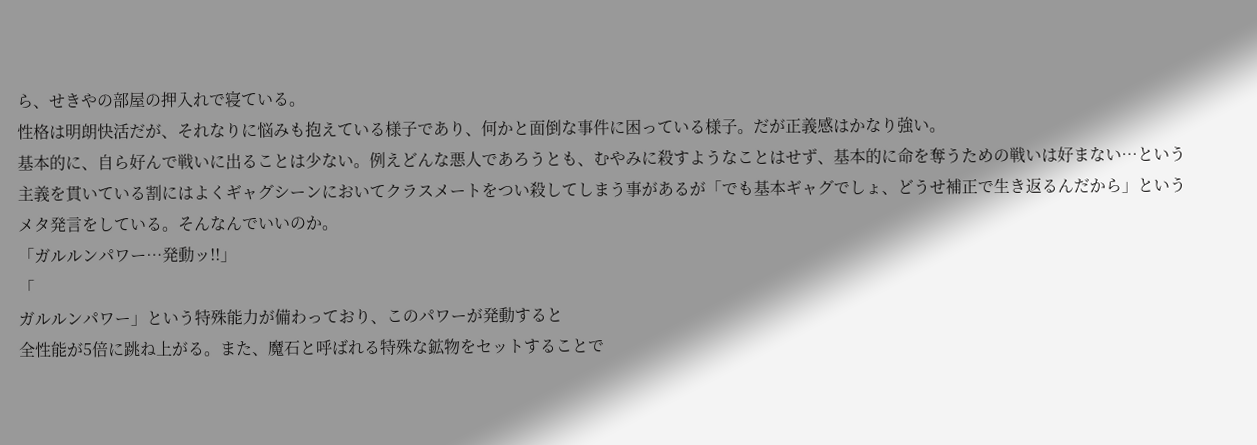ら、せきやの部屋の押入れで寝ている。
性格は明朗快活だが、それなりに悩みも抱えている様子であり、何かと面倒な事件に困っている様子。だが正義感はかなり強い。
基本的に、自ら好んで戦いに出ることは少ない。例えどんな悪人であろうとも、むやみに殺すようなことはせず、基本的に命を奪うための戦いは好まない…という主義を貫いている割にはよくギャグシーンにおいてクラスメートをつい殺してしまう事があるが「でも基本ギャグでしょ、どうせ補正で生き返るんだから」というメタ発言をしている。そんなんでいいのか。
「ガルルンパワー…発動ッ!!」
「
ガルルンパワー」という特殊能力が備わっており、このパワーが発動すると
全性能が5倍に跳ね上がる。また、魔石と呼ばれる特殊な鉱物をセットすることで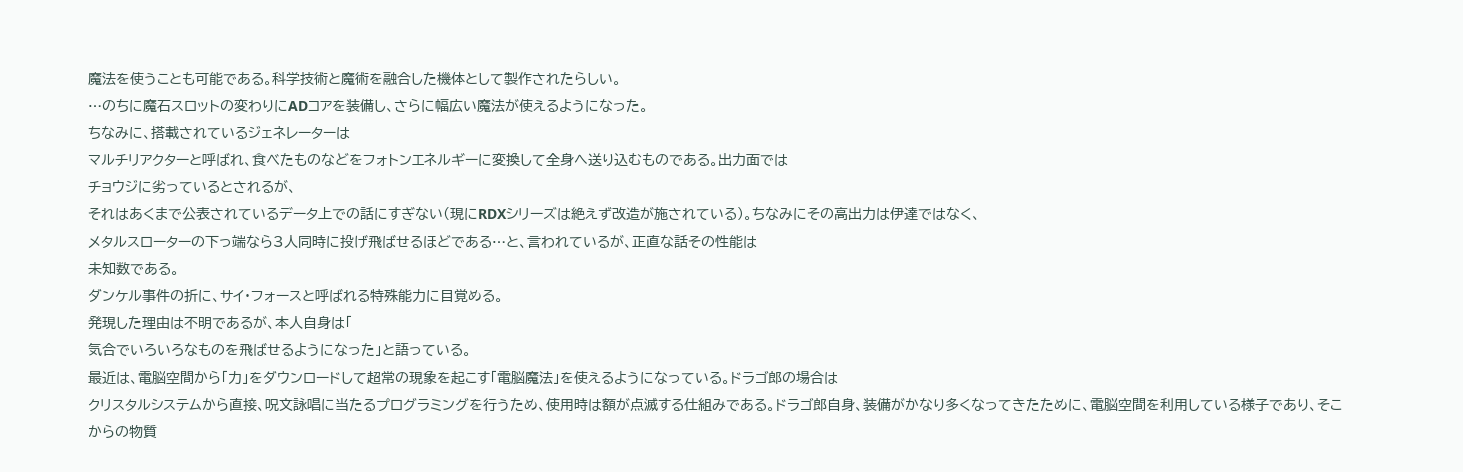魔法を使うことも可能である。科学技術と魔術を融合した機体として製作されたらしい。
…のちに魔石スロットの変わりにADコアを装備し、さらに幅広い魔法が使えるようになった。
ちなみに、搭載されているジェネレーターは
マルチリアクターと呼ばれ、食べたものなどをフォトンエネルギーに変換して全身へ送り込むものである。出力面では
チョウジに劣っているとされるが、
それはあくまで公表されているデータ上での話にすぎない(現にRDXシリーズは絶えず改造が施されている)。ちなみにその高出力は伊達ではなく、
メタルスローターの下っ端なら3人同時に投げ飛ばせるほどである…と、言われているが、正直な話その性能は
未知数である。
ダンケル事件の折に、サイ・フォースと呼ばれる特殊能力に目覚める。
発現した理由は不明であるが、本人自身は「
気合でいろいろなものを飛ばせるようになった」と語っている。
最近は、電脳空間から「力」をダウンロードして超常の現象を起こす「電脳魔法」を使えるようになっている。ドラゴ郎の場合は
クリスタルシステムから直接、呪文詠唱に当たるプログラミングを行うため、使用時は額が点滅する仕組みである。ドラゴ郎自身、装備がかなり多くなってきたために、電脳空間を利用している様子であり、そこからの物質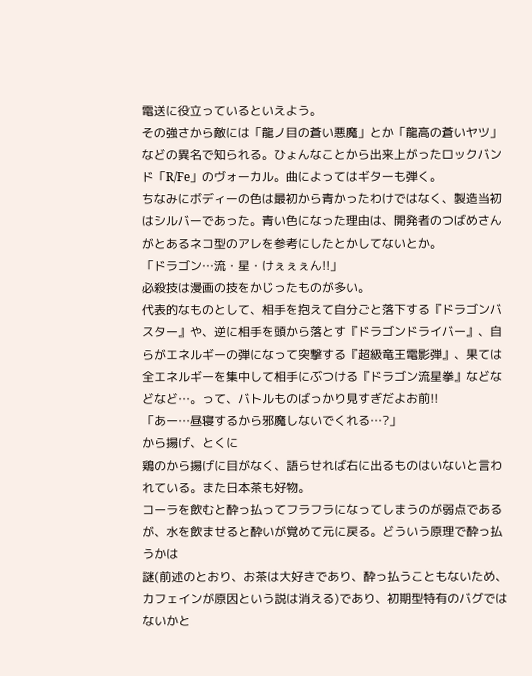電送に役立っているといえよう。
その強さから敵には「龍ノ目の蒼い悪魔」とか「龍高の蒼いヤツ」などの異名で知られる。ひょんなことから出来上がったロックバンド「R/Fe」のヴォーカル。曲によってはギターも弾く。
ちなみにボディーの色は最初から青かったわけではなく、製造当初はシルバーであった。青い色になった理由は、開発者のつばめさんがとあるネコ型のアレを参考にしたとかしてないとか。
「ドラゴン…流・星・けぇぇぇん!!」
必殺技は漫画の技をかじったものが多い。
代表的なものとして、相手を抱えて自分ごと落下する『ドラゴンバスター』や、逆に相手を頭から落とす『ドラゴンドライバー』、自らがエネルギーの弾になって突撃する『超級竜王電影弾』、果ては全エネルギーを集中して相手にぶつける『ドラゴン流星拳』などなどなど…。って、バトルものばっかり見すぎだよお前!!
「あー…昼寝するから邪魔しないでくれる…?」
から揚げ、とくに
鶏のから揚げに目がなく、語らせれば右に出るものはいないと言われている。また日本茶も好物。
コーラを飲むと酔っ払ってフラフラになってしまうのが弱点であるが、水を飲ませると酔いが覚めて元に戻る。どういう原理で酔っ払うかは
謎(前述のとおり、お茶は大好きであり、酔っ払うこともないため、カフェインが原因という説は消える)であり、初期型特有のバグではないかと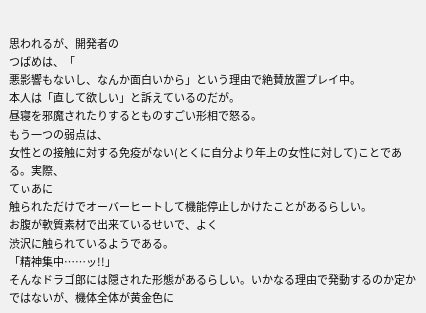思われるが、開発者の
つばめは、「
悪影響もないし、なんか面白いから」という理由で絶賛放置プレイ中。
本人は「直して欲しい」と訴えているのだが。
昼寝を邪魔されたりするとものすごい形相で怒る。
もう一つの弱点は、
女性との接触に対する免疫がない(とくに自分より年上の女性に対して)ことである。実際、
てぃあに
触られただけでオーバーヒートして機能停止しかけたことがあるらしい。
お腹が軟質素材で出来ているせいで、よく
渋沢に触られているようである。
「精神集中……ッ!!」
そんなドラゴ郎には隠された形態があるらしい。いかなる理由で発動するのか定かではないが、機体全体が黄金色に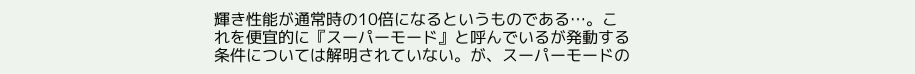輝き性能が通常時の10倍になるというものである…。これを便宜的に『スーパーモード』と呼んでいるが発動する条件については解明されていない。が、スーパーモードの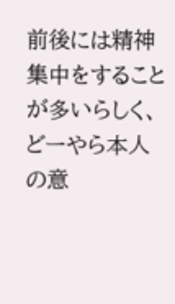前後には精神集中をすることが多いらしく、どーやら本人の意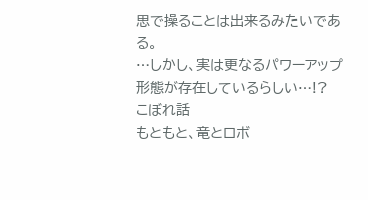思で操ることは出来るみたいである。
…しかし、実は更なるパワーアップ形態が存在しているらしい…!?
こぼれ話
もともと、竜とロボ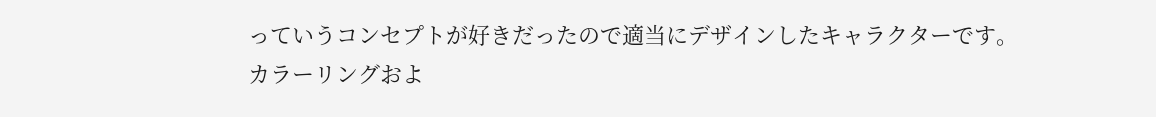っていうコンセプトが好きだったので適当にデザインしたキャラクターです。
カラーリングおよ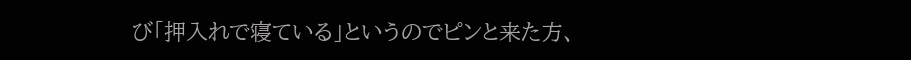び「押入れで寝ている」というのでピンと来た方、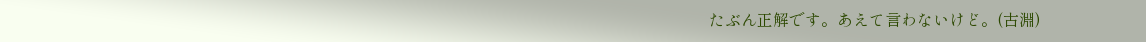たぶん正解です。あえて言わないけど。(古淵)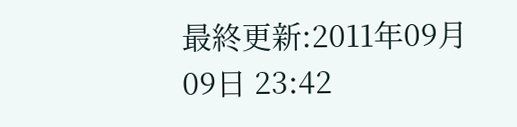最終更新:2011年09月09日 23:42